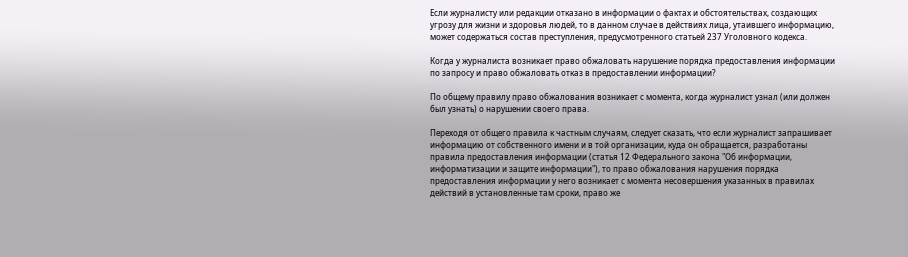Если журналисту или редакции отказано в информации о фактах и обстоятельствах, создающих угрозу для жизни и здоровья людей, то в данном случае в действиях лица, утаившего информацию, может содержаться состав преступления, предусмотренного статьей 237 Уголовного кодекса.

Когда у журналиста возникает право обжаловать нарушение порядка предоставления информации по запросу и право обжаловать отказ в предоставлении информации?

По общему правилу право обжалования возникает с момента, когда журналист узнал (или должен был узнать) о нарушении своего права.

Переходя от общего правила к частным случаям, следует сказать, что если журналист запрашивает информацию от собственного имени и в той организации, куда он обращается, разработаны правила предоставления информации (статья 12 Федерального закона "Об информации, информатизации и защите информации"), то право обжалования нарушения порядка предоставления информации у него возникает с момента несовершения указанных в правилах действий в установленные там сроки, право же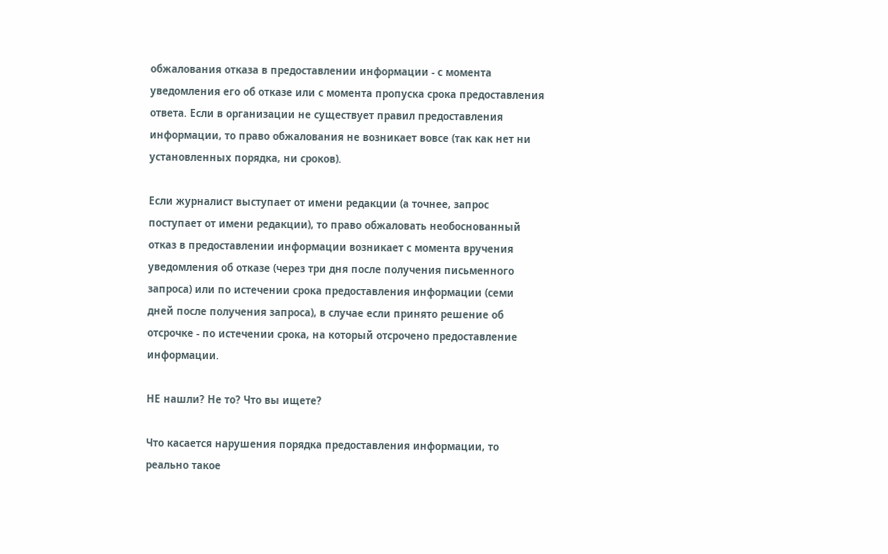обжалования отказа в предоставлении информации - с момента уведомления его об отказе или с момента пропуска срока предоставления ответа. Если в организации не существует правил предоставления информации, то право обжалования не возникает вовсе (так как нет ни установленных порядка, ни сроков).

Если журналист выступает от имени редакции (а точнее, запрос поступает от имени редакции), то право обжаловать необоснованный отказ в предоставлении информации возникает с момента вручения уведомления об отказе (через три дня после получения письменного запроса) или по истечении срока предоставления информации (семи дней после получения запроса), в случае если принято решение об отсрочке - по истечении срока, на который отсрочено предоставление информации.

НЕ нашли? Не то? Что вы ищете?

Что касается нарушения порядка предоставления информации, то реально такое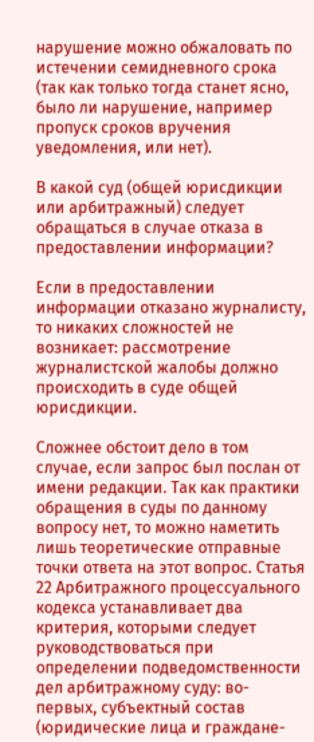нарушение можно обжаловать по истечении семидневного срока (так как только тогда станет ясно, было ли нарушение, например пропуск сроков вручения уведомления, или нет).

В какой суд (общей юрисдикции или арбитражный) следует обращаться в случае отказа в предоставлении информации?

Если в предоставлении информации отказано журналисту, то никаких сложностей не возникает: рассмотрение журналистской жалобы должно происходить в суде общей юрисдикции.

Сложнее обстоит дело в том случае, если запрос был послан от имени редакции. Так как практики обращения в суды по данному вопросу нет, то можно наметить лишь теоретические отправные точки ответа на этот вопрос. Статья 22 Арбитражного процессуального кодекса устанавливает два критерия, которыми следует руководствоваться при определении подведомственности дел арбитражному суду: во-первых, субъектный состав (юридические лица и граждане-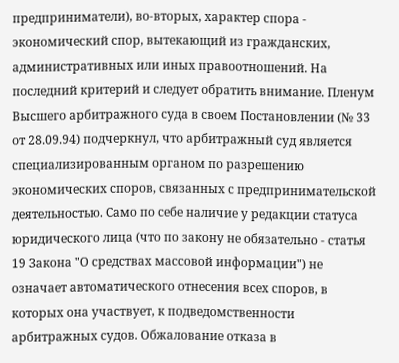предприниматели), во-вторых, характер спора - экономический спор, вытекающий из гражданских, административных или иных правоотношений. На последний критерий и следует обратить внимание. Пленум Высшего арбитражного суда в своем Постановлении (№ 33 от 28.09.94) подчеркнул, что арбитражный суд является специализированным органом по разрешению экономических споров, связанных с предпринимательской деятельностью. Само по себе наличие у редакции статуса юридического лица (что по закону не обязательно - статья 19 Закона "О средствах массовой информации") не означает автоматического отнесения всех споров, в которых она участвует, к подведомственности арбитражных судов. Обжалование отказа в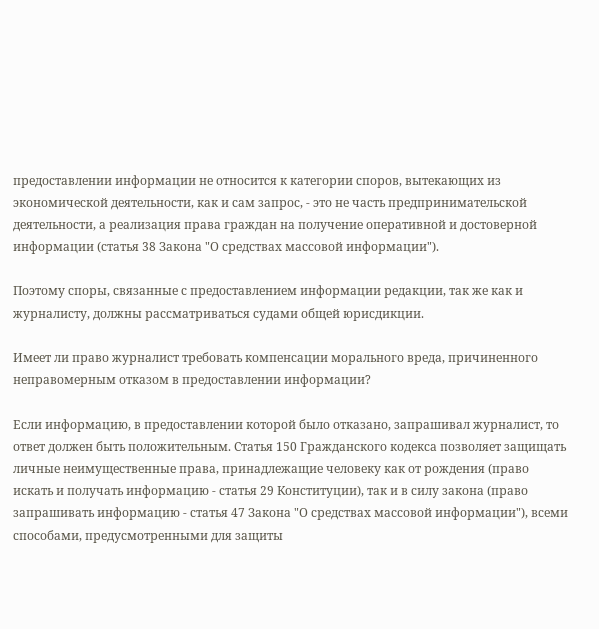предоставлении информации не относится к категории споров, вытекающих из экономической деятельности, как и сам запрос, - это не часть предпринимательской деятельности, а реализация права граждан на получение оперативной и достоверной информации (статья 38 Закона "О средствах массовой информации").

Поэтому споры, связанные с предоставлением информации редакции, так же как и журналисту, должны рассматриваться судами общей юрисдикции.

Имеет ли право журналист требовать компенсации морального вреда, причиненного неправомерным отказом в предоставлении информации?

Если информацию, в предоставлении которой было отказано, запрашивал журналист, то ответ должен быть положительным. Статья 150 Гражданского кодекса позволяет защищать личные неимущественные права, принадлежащие человеку как от рождения (право искать и получать информацию - статья 29 Конституции), так и в силу закона (право запрашивать информацию - статья 47 Закона "О средствах массовой информации"), всеми способами, предусмотренными для защиты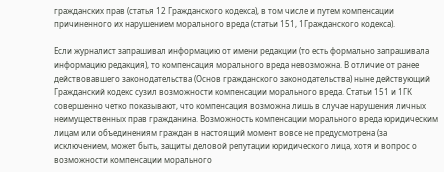гражданских прав (статья 12 Гражданского кодекса), в том числе и путем компенсации причиненного их нарушением морального вреда (статьи 151, 1Гражданского кодекса).

Если журналист запрашивал информацию от имени редакции (то есть формально запрашивала информацию редакция), то компенсация морального вреда невозможна. В отличие от ранее действовавшего законодательства (Основ гражданского законодательства) ныне действующий Гражданский кодекс сузил возможности компенсации морального вреда. Статьи 151 и 1ГК совершенно четко показывают, что компенсация возможна лишь в случае нарушения личных неимущественных прав гражданина. Возможность компенсации морального вреда юридическим лицам или объединениям граждан в настоящий момент вовсе не предусмотрена (за исключением, может быть, защиты деловой репутации юридического лица, хотя и вопрос о возможности компенсации морального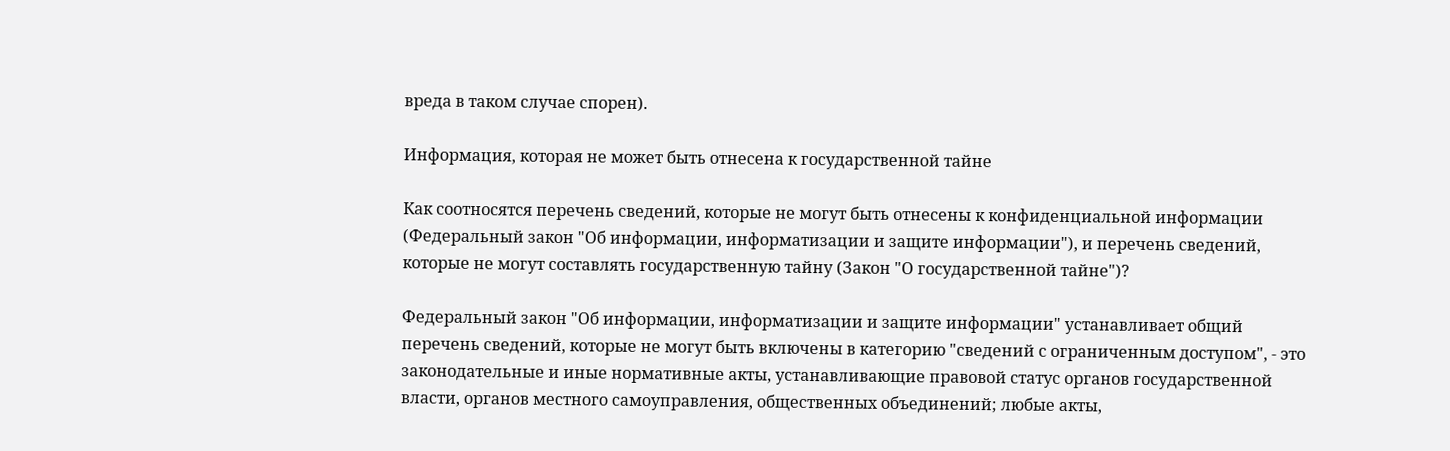вреда в таком случае спорен).

Информация, которая не может быть отнесена к государственной тайне

Как соотносятся перечень сведений, которые не могут быть отнесены к конфиденциальной информации (Федеральный закон "Об информации, информатизации и защите информации"), и перечень сведений, которые не могут составлять государственную тайну (Закон "О государственной тайне")?

Федеральный закон "Об информации, информатизации и защите информации" устанавливает общий перечень сведений, которые не могут быть включены в категорию "сведений с ограниченным доступом", - это законодательные и иные нормативные акты, устанавливающие правовой статус органов государственной власти, органов местного самоуправления, общественных объединений; любые акты,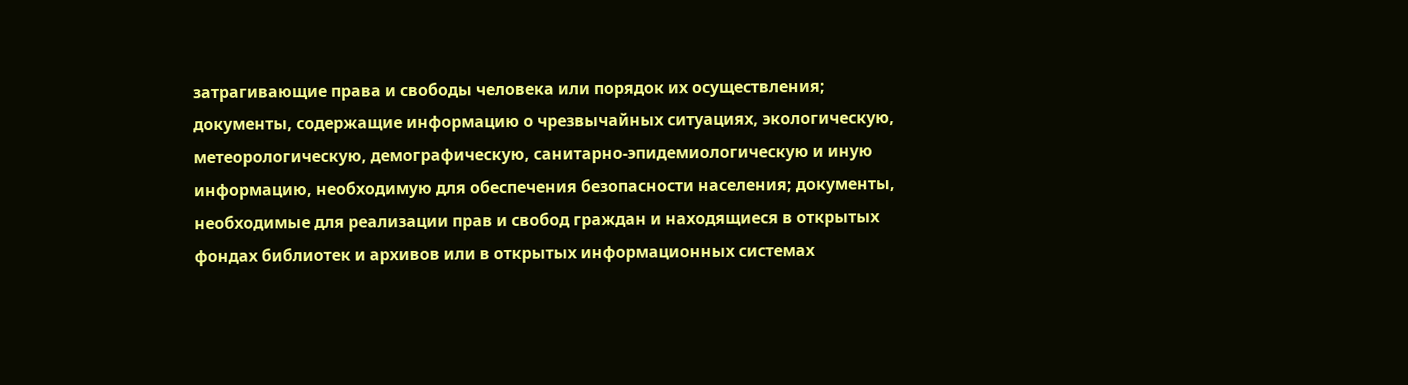затрагивающие права и свободы человека или порядок их осуществления; документы, содержащие информацию о чрезвычайных ситуациях, экологическую, метеорологическую, демографическую, санитарно-эпидемиологическую и иную информацию, необходимую для обеспечения безопасности населения; документы, необходимые для реализации прав и свобод граждан и находящиеся в открытых фондах библиотек и архивов или в открытых информационных системах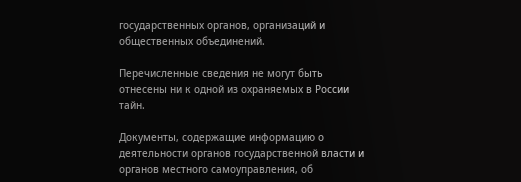государственных органов, организаций и общественных объединений.

Перечисленные сведения не могут быть отнесены ни к одной из охраняемых в России тайн.

Документы, содержащие информацию о деятельности органов государственной власти и органов местного самоуправления, об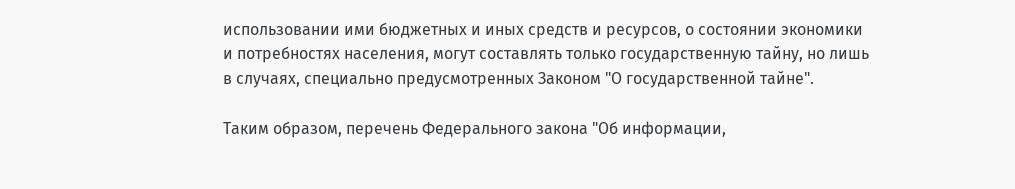использовании ими бюджетных и иных средств и ресурсов, о состоянии экономики и потребностях населения, могут составлять только государственную тайну, но лишь в случаях, специально предусмотренных Законом "О государственной тайне".

Таким образом, перечень Федерального закона "Об информации,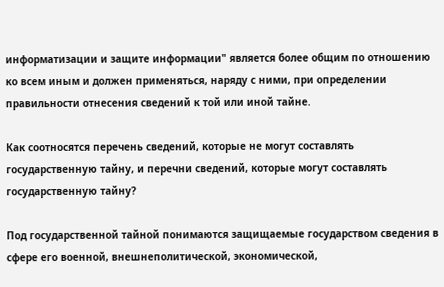информатизации и защите информации" является более общим по отношению ко всем иным и должен применяться, наряду с ними, при определении правильности отнесения сведений к той или иной тайне.

Как соотносятся перечень сведений, которые не могут составлять государственную тайну, и перечни сведений, которые могут составлять государственную тайну?

Под государственной тайной понимаются защищаемые государством сведения в сфере его военной, внешнеполитической, экономической,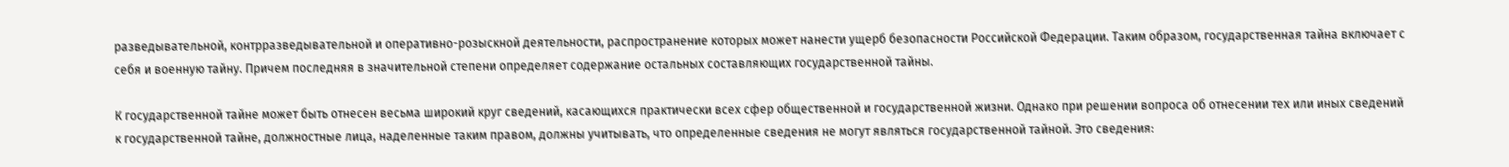разведывательной, контрразведывательной и оперативно-розыскной деятельности, распространение которых может нанести ущерб безопасности Российской Федерации. Таким образом, государственная тайна включает с себя и военную тайну. Причем последняя в значительной степени определяет содержание остальных составляющих государственной тайны.

К государственной тайне может быть отнесен весьма широкий круг сведений, касающихся практически всех сфер общественной и государственной жизни. Однако при решении вопроса об отнесении тех или иных сведений к государственной тайне, должностные лица, наделенные таким правом, должны учитывать, что определенные сведения не могут являться государственной тайной. Это сведения: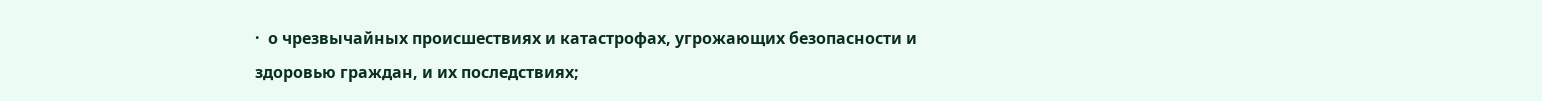·  о чрезвычайных происшествиях и катастрофах, угрожающих безопасности и здоровью граждан, и их последствиях;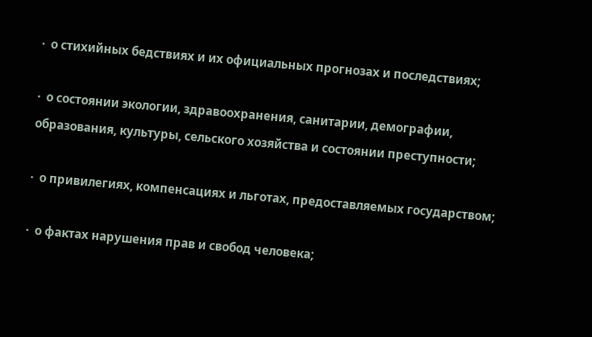·  о стихийных бедствиях и их официальных прогнозах и последствиях;

·  о состоянии экологии, здравоохранения, санитарии, демографии, образования, культуры, сельского хозяйства и состоянии преступности;

·  о привилегиях, компенсациях и льготах, предоставляемых государством;

·  о фактах нарушения прав и свобод человека;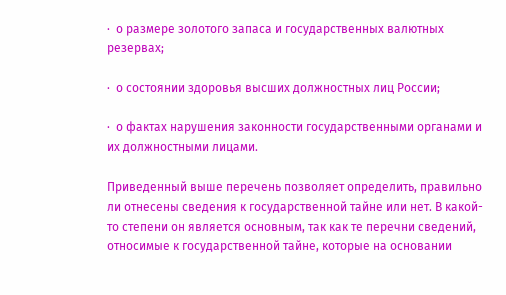·  о размере золотого запаса и государственных валютных резервах;

·  о состоянии здоровья высших должностных лиц России;

·  о фактах нарушения законности государственными органами и их должностными лицами.

Приведенный выше перечень позволяет определить, правильно ли отнесены сведения к государственной тайне или нет. В какой-то степени он является основным, так как те перечни сведений, относимые к государственной тайне, которые на основании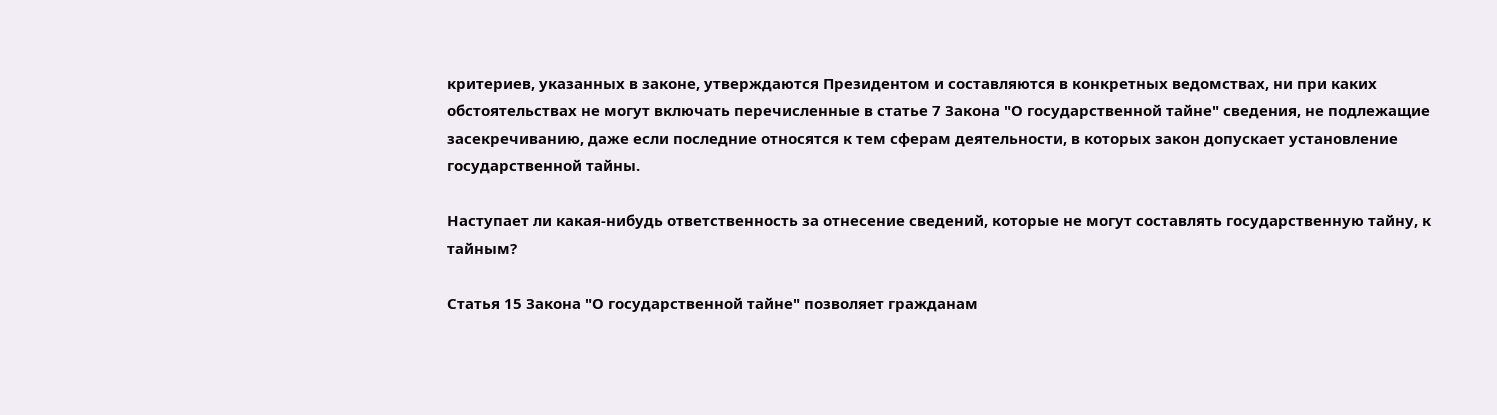критериев, указанных в законе, утверждаются Президентом и составляются в конкретных ведомствах, ни при каких обстоятельствах не могут включать перечисленные в статье 7 Закона "О государственной тайне" сведения, не подлежащие засекречиванию, даже если последние относятся к тем сферам деятельности, в которых закон допускает установление государственной тайны.

Наступает ли какая-нибудь ответственность за отнесение сведений, которые не могут составлять государственную тайну, к тайным?

Статья 15 Закона "О государственной тайне" позволяет гражданам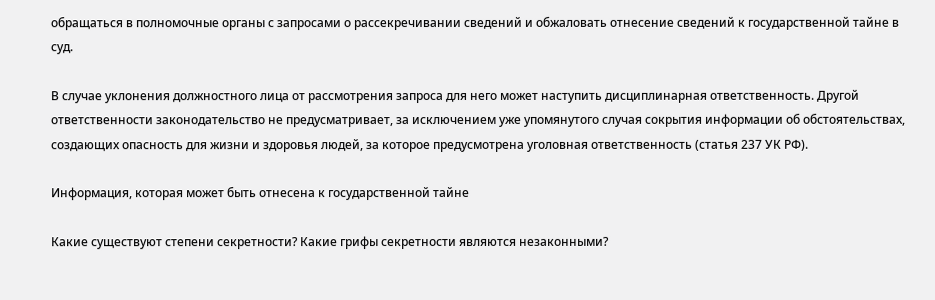обращаться в полномочные органы с запросами о рассекречивании сведений и обжаловать отнесение сведений к государственной тайне в суд.

В случае уклонения должностного лица от рассмотрения запроса для него может наступить дисциплинарная ответственность. Другой ответственности законодательство не предусматривает, за исключением уже упомянутого случая сокрытия информации об обстоятельствах, создающих опасность для жизни и здоровья людей, за которое предусмотрена уголовная ответственность (статья 237 УК РФ).

Информация, которая может быть отнесена к государственной тайне

Какие существуют степени секретности? Какие грифы секретности являются незаконными?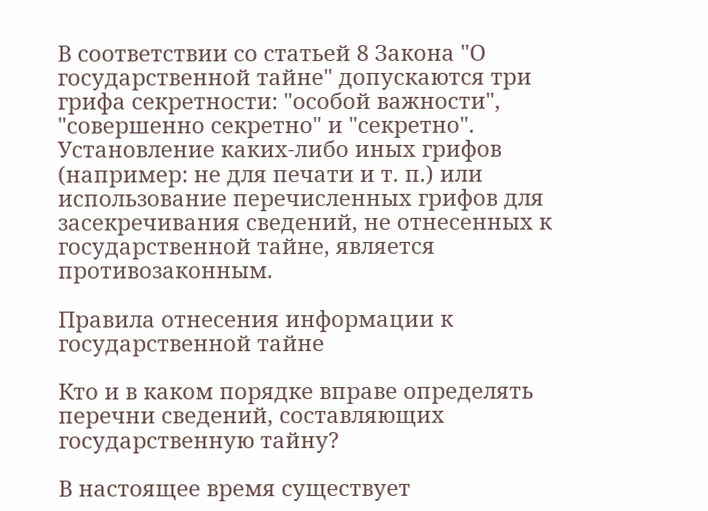В соответствии со статьей 8 Закона "О государственной тайне" допускаются три грифа секретности: "особой важности", "совершенно секретно" и "секретно". Установление каких-либо иных грифов (например: не для печати и т. п.) или использование перечисленных грифов для засекречивания сведений, не отнесенных к государственной тайне, является противозаконным.

Правила отнесения информации к государственной тайне

Кто и в каком порядке вправе определять перечни сведений, составляющих государственную тайну?

В настоящее время существует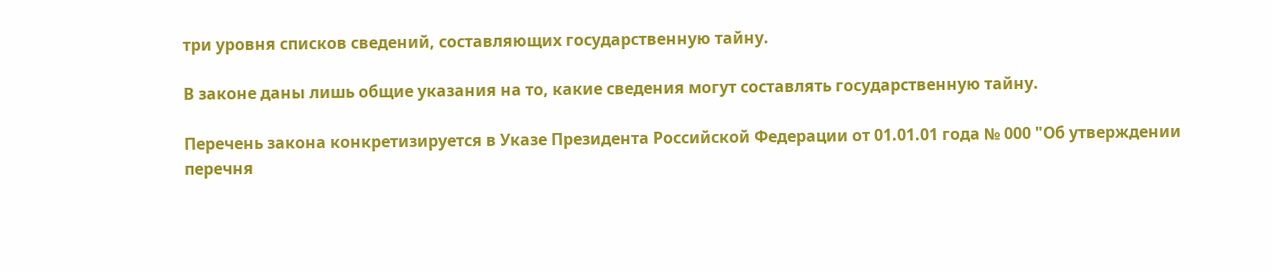три уровня списков сведений, составляющих государственную тайну.

В законе даны лишь общие указания на то, какие сведения могут составлять государственную тайну.

Перечень закона конкретизируется в Указе Президента Российской Федерации от 01.01.01 года № 000 "Об утверждении перечня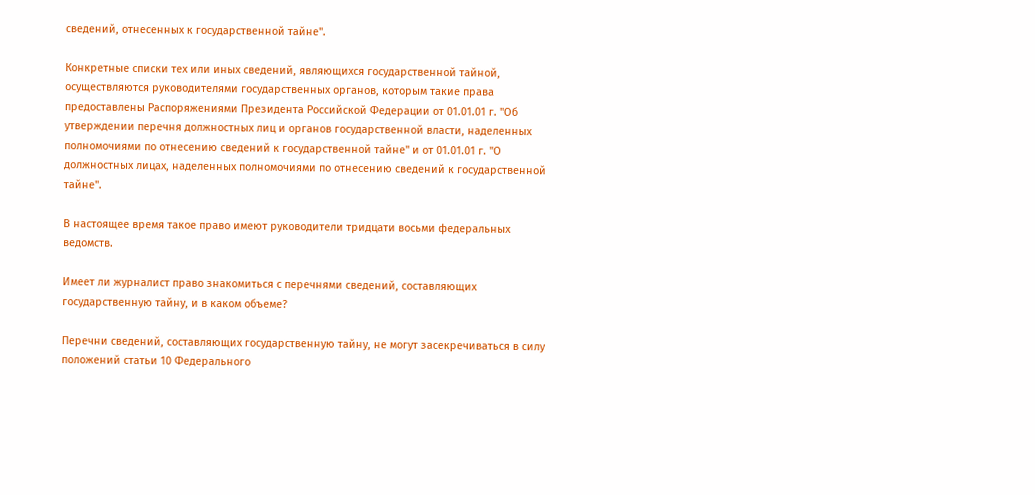сведений, отнесенных к государственной тайне".

Конкретные списки тех или иных сведений, являющихся государственной тайной, осуществляются руководителями государственных органов, которым такие права предоставлены Распоряжениями Президента Российской Федерации от 01.01.01 г. "Об утверждении перечня должностных лиц и органов государственной власти, наделенных полномочиями по отнесению сведений к государственной тайне" и от 01.01.01 г. "О должностных лицах, наделенных полномочиями по отнесению сведений к государственной тайне".

В настоящее время такое право имеют руководители тридцати восьми федеральных ведомств.

Имеет ли журналист право знакомиться с перечнями сведений, составляющих государственную тайну, и в каком объеме?

Перечни сведений, составляющих государственную тайну, не могут засекречиваться в силу положений статьи 10 Федерального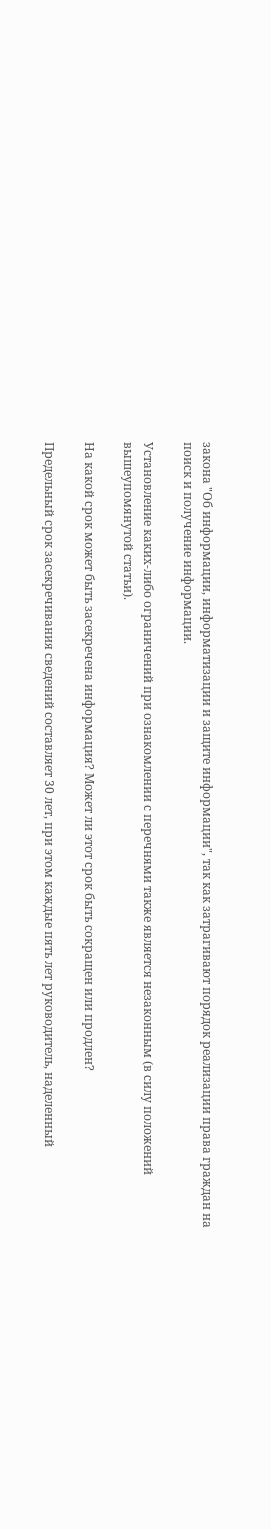закона "Об информации, информатизации и защите информации", так как затрагивают порядок реализации права граждан на поиск и получение информации.

Установление каких-либо ограничений при ознакомлении с перечнями также является незаконным (в силу положений вышеупомянутой статьи).

На какой срок может быть засекречена информация? Может ли этот срок быть сокращен или продлен?

Предельный срок засекречивания сведений составляет 30 лет, при этом каждые пять лет руководитель, наделенный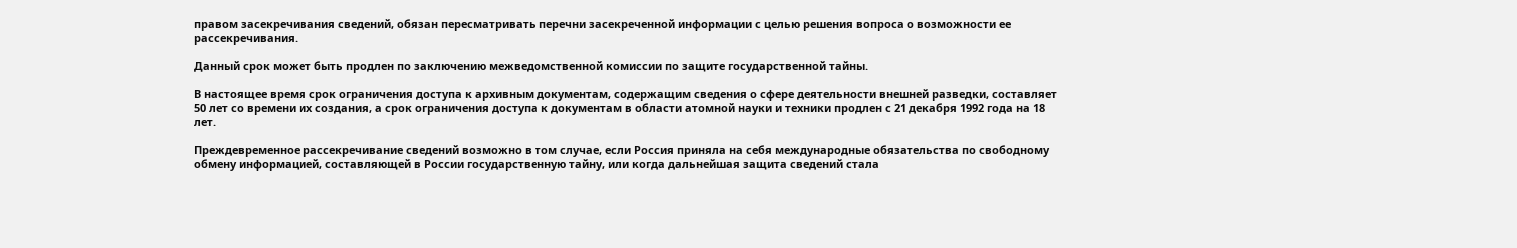правом засекречивания сведений, обязан пересматривать перечни засекреченной информации с целью решения вопроса о возможности ее рассекречивания.

Данный срок может быть продлен по заключению межведомственной комиссии по защите государственной тайны.

В настоящее время срок ограничения доступа к архивным документам, содержащим сведения о сфере деятельности внешней разведки, составляет 50 лет со времени их создания, а срок ограничения доступа к документам в области атомной науки и техники продлен с 21 декабря 1992 года на 18 лет.

Преждевременное рассекречивание сведений возможно в том случае, если Россия приняла на себя международные обязательства по свободному обмену информацией, составляющей в России государственную тайну, или когда дальнейшая защита сведений стала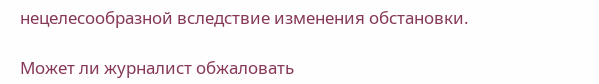нецелесообразной вследствие изменения обстановки.

Может ли журналист обжаловать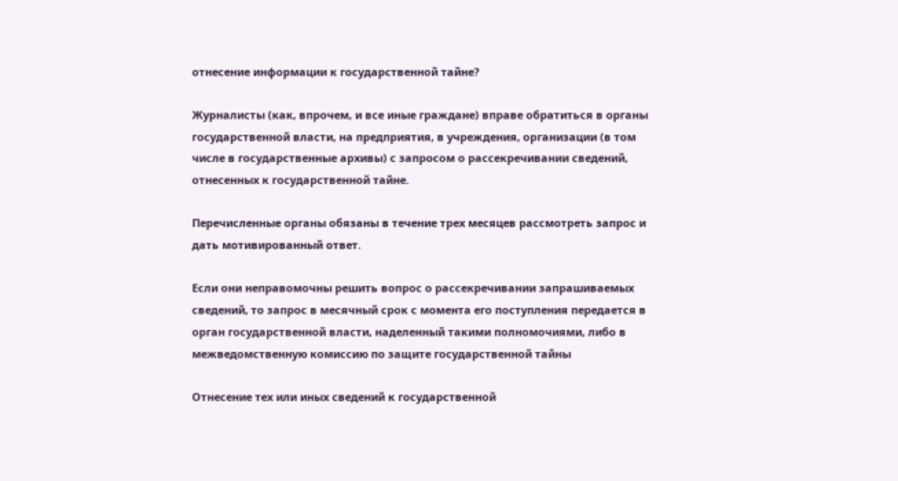отнесение информации к государственной тайне?

Журналисты (как, впрочем, и все иные граждане) вправе обратиться в органы государственной власти, на предприятия, в учреждения, организации (в том числе в государственные архивы) с запросом о рассекречивании сведений, отнесенных к государственной тайне.

Перечисленные органы обязаны в течение трех месяцев рассмотреть запрос и дать мотивированный ответ.

Если они неправомочны решить вопрос о рассекречивании запрашиваемых сведений, то запрос в месячный срок с момента его поступления передается в орган государственной власти, наделенный такими полномочиями, либо в межведомственную комиссию по защите государственной тайны

Отнесение тех или иных сведений к государственной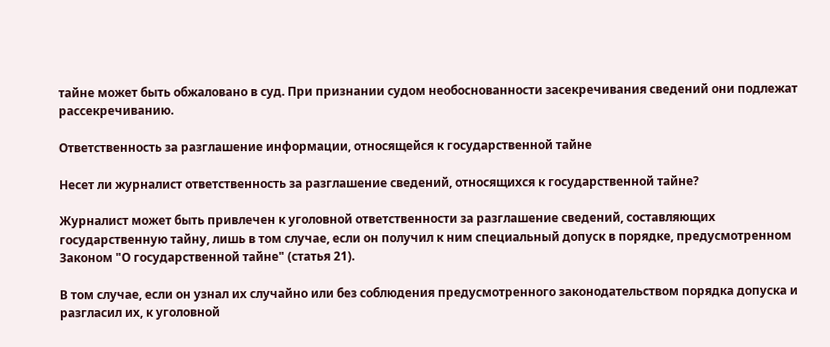тайне может быть обжаловано в суд. При признании судом необоснованности засекречивания сведений они подлежат рассекречиванию.

Ответственность за разглашение информации, относящейся к государственной тайне

Несет ли журналист ответственность за разглашение сведений, относящихся к государственной тайне?

Журналист может быть привлечен к уголовной ответственности за разглашение сведений, составляющих государственную тайну, лишь в том случае, если он получил к ним специальный допуск в порядке, предусмотренном Законом "О государственной тайне" (статья 21).

В том случае, если он узнал их случайно или без соблюдения предусмотренного законодательством порядка допуска и разгласил их, к уголовной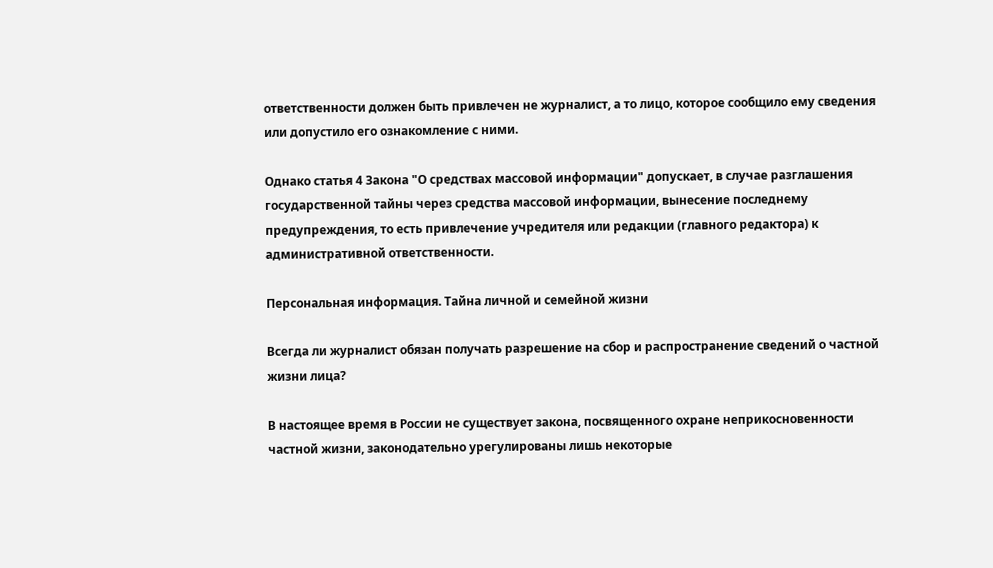ответственности должен быть привлечен не журналист, а то лицо, которое сообщило ему сведения или допустило его ознакомление с ними.

Однако статья 4 Закона "О средствах массовой информации" допускает, в случае разглашения государственной тайны через средства массовой информации, вынесение последнему предупреждения, то есть привлечение учредителя или редакции (главного редактора) к административной ответственности.

Персональная информация. Тайна личной и семейной жизни

Всегда ли журналист обязан получать разрешение на сбор и распространение сведений о частной жизни лица?

В настоящее время в России не существует закона, посвященного охране неприкосновенности частной жизни, законодательно урегулированы лишь некоторые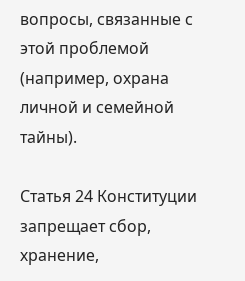вопросы, связанные с этой проблемой (например, охрана личной и семейной тайны).

Статья 24 Конституции запрещает сбор, хранение,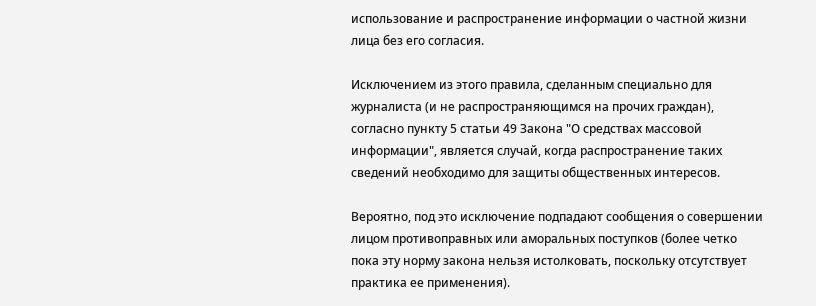использование и распространение информации о частной жизни лица без его согласия.

Исключением из этого правила, сделанным специально для журналиста (и не распространяющимся на прочих граждан), согласно пункту 5 статьи 49 Закона "О средствах массовой информации", является случай, когда распространение таких сведений необходимо для защиты общественных интересов.

Вероятно, под это исключение подпадают сообщения о совершении лицом противоправных или аморальных поступков (более четко пока эту норму закона нельзя истолковать, поскольку отсутствует практика ее применения).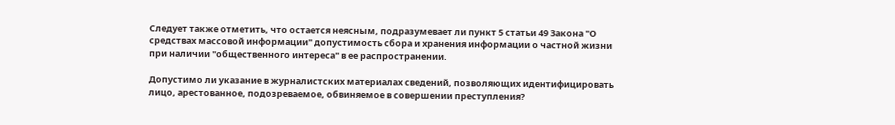Следует также отметить, что остается неясным, подразумевает ли пункт 5 статьи 49 Закона "О средствах массовой информации" допустимость сбора и хранения информации о частной жизни при наличии "общественного интереса" в ее распространении.

Допустимо ли указание в журналистских материалах сведений, позволяющих идентифицировать лицо, арестованное, подозреваемое, обвиняемое в совершении преступления?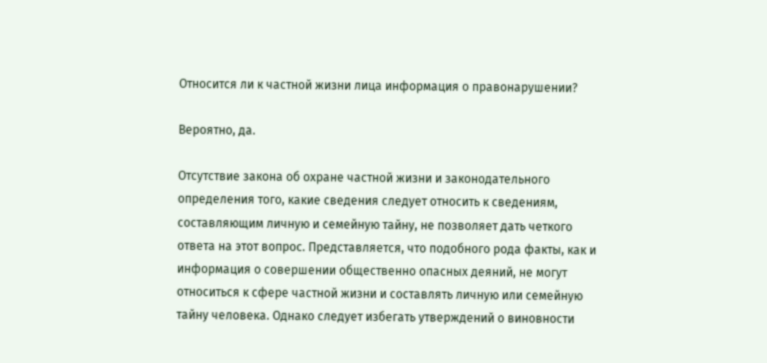Относится ли к частной жизни лица информация о правонарушении?

Вероятно, да.

Отсутствие закона об охране частной жизни и законодательного определения того, какие сведения следует относить к сведениям, составляющим личную и семейную тайну, не позволяет дать четкого ответа на этот вопрос. Представляется, что подобного рода факты, как и информация о совершении общественно опасных деяний, не могут относиться к сфере частной жизни и составлять личную или семейную тайну человека. Однако следует избегать утверждений о виновности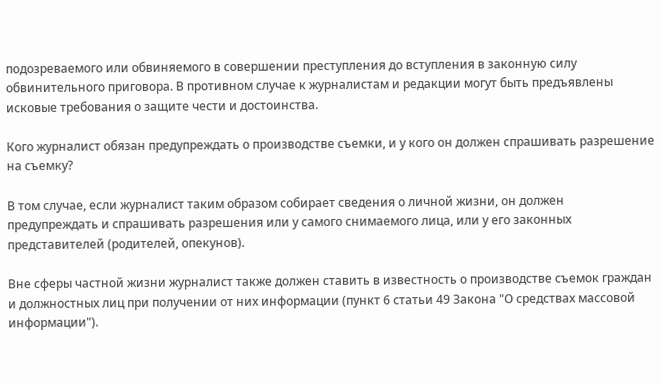подозреваемого или обвиняемого в совершении преступления до вступления в законную силу обвинительного приговора. В противном случае к журналистам и редакции могут быть предъявлены исковые требования о защите чести и достоинства.

Кого журналист обязан предупреждать о производстве съемки, и у кого он должен спрашивать разрешение на съемку?

В том случае, если журналист таким образом собирает сведения о личной жизни, он должен предупреждать и спрашивать разрешения или у самого снимаемого лица, или у его законных представителей (родителей, опекунов).

Вне сферы частной жизни журналист также должен ставить в известность о производстве съемок граждан и должностных лиц при получении от них информации (пункт 6 статьи 49 Закона "О средствах массовой информации").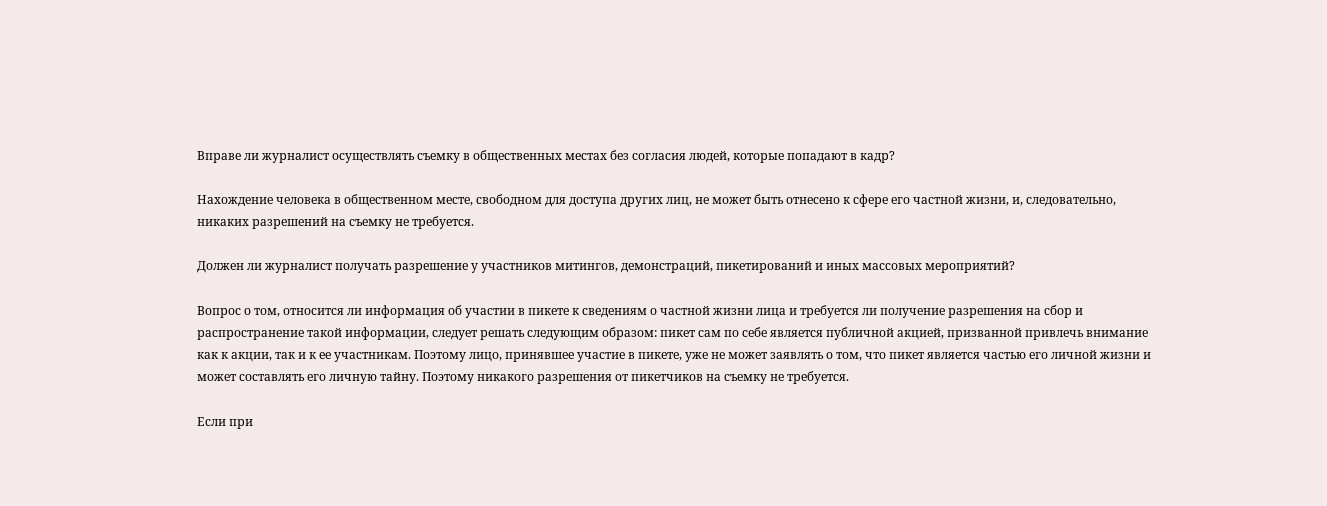Вправе ли журналист осуществлять съемку в общественных местах без согласия людей, которые попадают в кадр?

Нахождение человека в общественном месте, свободном для доступа других лиц, не может быть отнесено к сфере его частной жизни, и, следовательно, никаких разрешений на съемку не требуется.

Должен ли журналист получать разрешение у участников митингов, демонстраций, пикетирований и иных массовых мероприятий?

Вопрос о том, относится ли информация об участии в пикете к сведениям о частной жизни лица и требуется ли получение разрешения на сбор и распространение такой информации, следует решать следующим образом: пикет сам по себе является публичной акцией, призванной привлечь внимание как к акции, так и к ее участникам. Поэтому лицо, принявшее участие в пикете, уже не может заявлять о том, что пикет является частью его личной жизни и может составлять его личную тайну. Поэтому никакого разрешения от пикетчиков на съемку не требуется.

Если при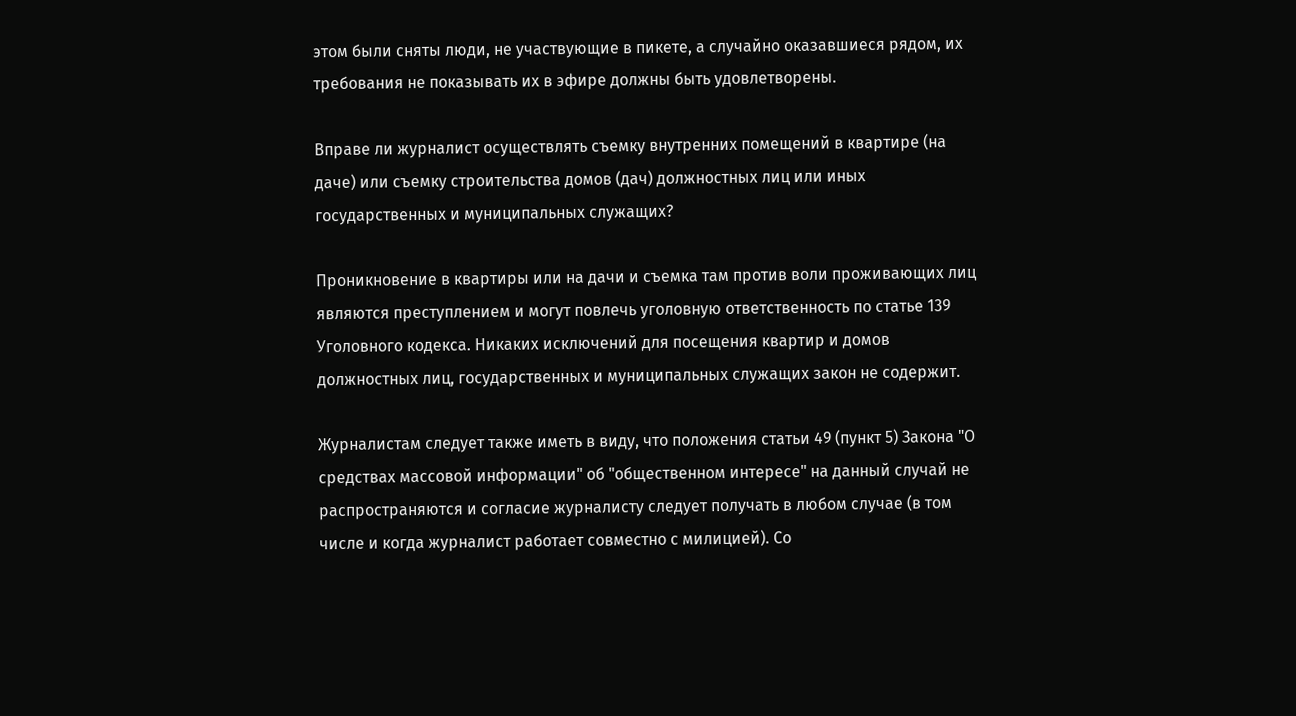этом были сняты люди, не участвующие в пикете, а случайно оказавшиеся рядом, их требования не показывать их в эфире должны быть удовлетворены.

Вправе ли журналист осуществлять съемку внутренних помещений в квартире (на даче) или съемку строительства домов (дач) должностных лиц или иных государственных и муниципальных служащих?

Проникновение в квартиры или на дачи и съемка там против воли проживающих лиц являются преступлением и могут повлечь уголовную ответственность по статье 139 Уголовного кодекса. Никаких исключений для посещения квартир и домов должностных лиц, государственных и муниципальных служащих закон не содержит.

Журналистам следует также иметь в виду, что положения статьи 49 (пункт 5) Закона "О средствах массовой информации" об "общественном интересе" на данный случай не распространяются и согласие журналисту следует получать в любом случае (в том числе и когда журналист работает совместно с милицией). Со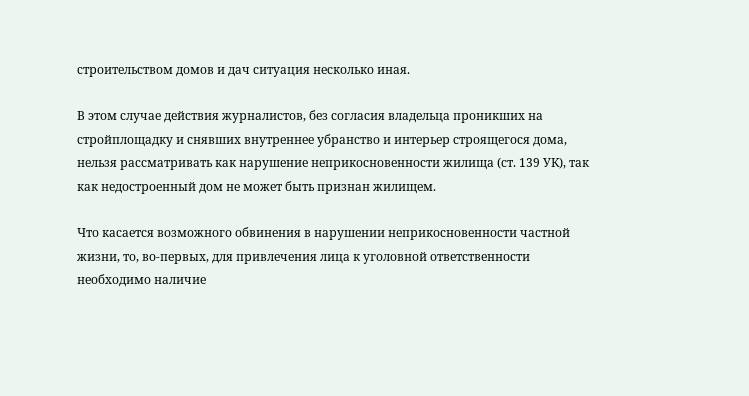строительством домов и дач ситуация несколько иная.

В этом случае действия журналистов, без согласия владельца проникших на стройплощадку и снявших внутреннее убранство и интерьер строящегося дома, нельзя рассматривать как нарушение неприкосновенности жилища (ст. 139 УК), так как недостроенный дом не может быть признан жилищем.

Что касается возможного обвинения в нарушении неприкосновенности частной жизни, то, во-первых, для привлечения лица к уголовной ответственности необходимо наличие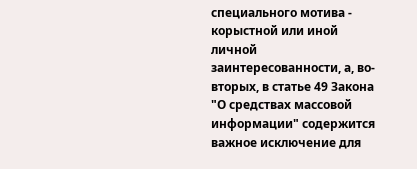специального мотива - корыстной или иной личной заинтересованности, а, во-вторых, в статье 49 Закона "О средствах массовой информации" содержится важное исключение для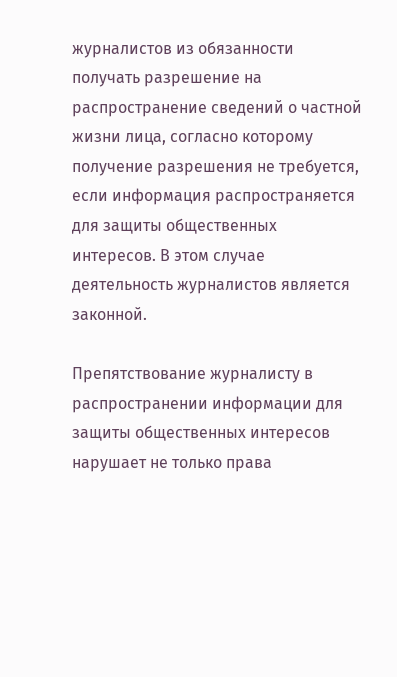журналистов из обязанности получать разрешение на распространение сведений о частной жизни лица, согласно которому получение разрешения не требуется, если информация распространяется для защиты общественных интересов. В этом случае деятельность журналистов является законной.

Препятствование журналисту в распространении информации для защиты общественных интересов нарушает не только права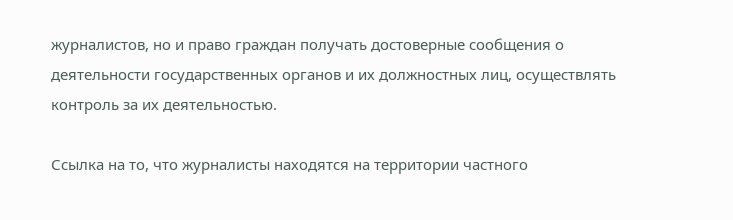журналистов, но и право граждан получать достоверные сообщения о деятельности государственных органов и их должностных лиц, осуществлять контроль за их деятельностью.

Ссылка на то, что журналисты находятся на территории частного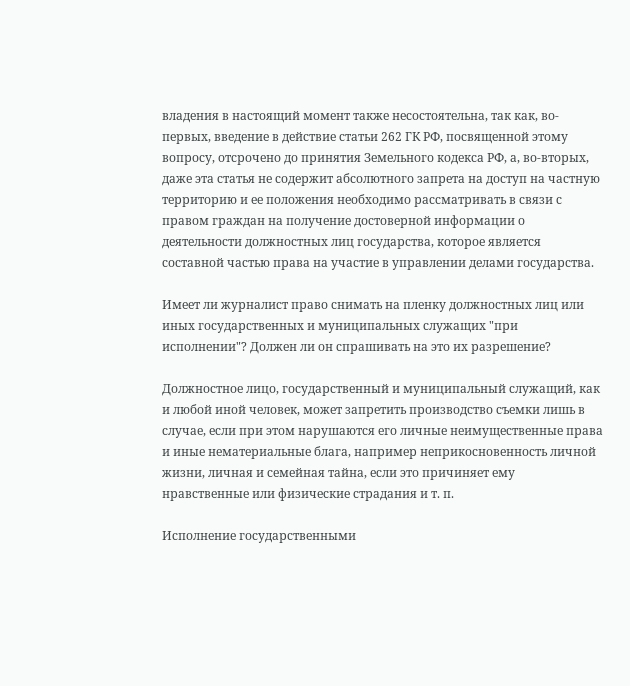владения в настоящий момент также несостоятельна, так как, во-первых, введение в действие статьи 262 ГК РФ, посвященной этому вопросу, отсрочено до принятия Земельного кодекса РФ, а, во-вторых, даже эта статья не содержит абсолютного запрета на доступ на частную территорию и ее положения необходимо рассматривать в связи с правом граждан на получение достоверной информации о деятельности должностных лиц государства, которое является составной частью права на участие в управлении делами государства.

Имеет ли журналист право снимать на пленку должностных лиц или иных государственных и муниципальных служащих "при исполнении"? Должен ли он спрашивать на это их разрешение?

Должностное лицо, государственный и муниципальный служащий, как и любой иной человек, может запретить производство съемки лишь в случае, если при этом нарушаются его личные неимущественные права и иные нематериальные блага, например неприкосновенность личной жизни, личная и семейная тайна, если это причиняет ему нравственные или физические страдания и т. п.

Исполнение государственными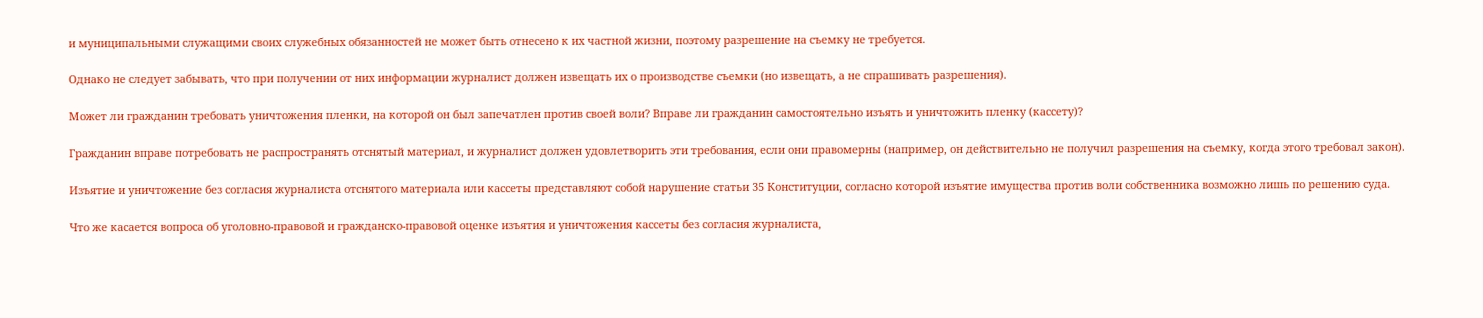и муниципальными служащими своих служебных обязанностей не может быть отнесено к их частной жизни, поэтому разрешение на съемку не требуется.

Однако не следует забывать, что при получении от них информации журналист должен извещать их о производстве съемки (но извещать, а не спрашивать разрешения).

Может ли гражданин требовать уничтожения пленки, на которой он был запечатлен против своей воли? Вправе ли гражданин самостоятельно изъять и уничтожить пленку (кассету)?

Гражданин вправе потребовать не распространять отснятый материал, и журналист должен удовлетворить эти требования, если они правомерны (например, он действительно не получил разрешения на съемку, когда этого требовал закон).

Изъятие и уничтожение без согласия журналиста отснятого материала или кассеты представляют собой нарушение статьи 35 Конституции, согласно которой изъятие имущества против воли собственника возможно лишь по решению суда.

Что же касается вопроса об уголовно-правовой и гражданско-правовой оценке изъятия и уничтожения кассеты без согласия журналиста,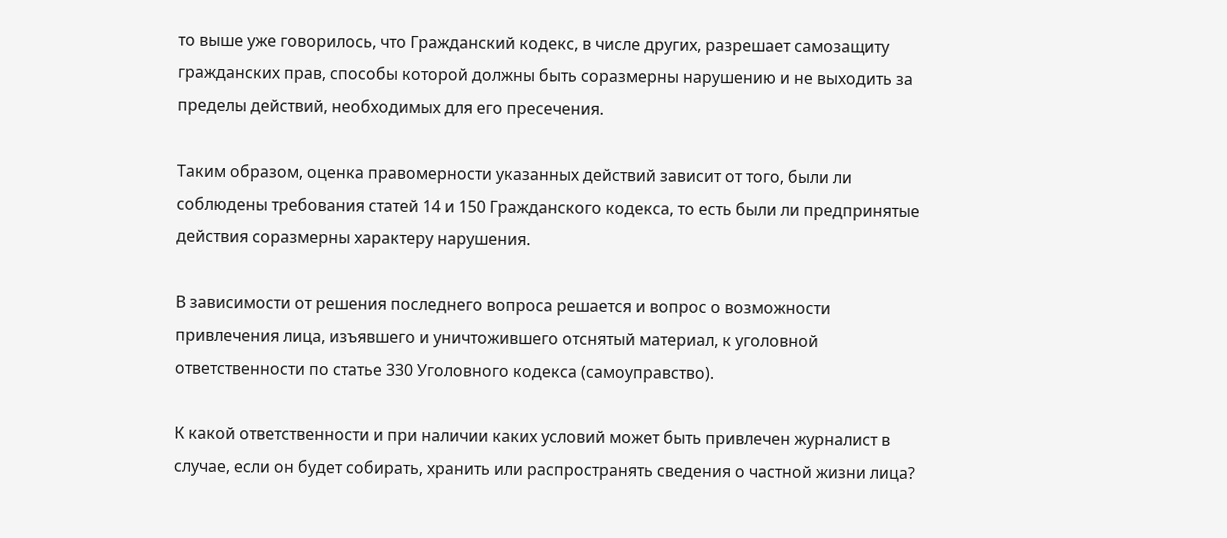то выше уже говорилось, что Гражданский кодекс, в числе других, разрешает самозащиту гражданских прав, способы которой должны быть соразмерны нарушению и не выходить за пределы действий, необходимых для его пресечения.

Таким образом, оценка правомерности указанных действий зависит от того, были ли соблюдены требования статей 14 и 150 Гражданского кодекса, то есть были ли предпринятые действия соразмерны характеру нарушения.

В зависимости от решения последнего вопроса решается и вопрос о возможности привлечения лица, изъявшего и уничтожившего отснятый материал, к уголовной ответственности по статье 330 Уголовного кодекса (самоуправство).

К какой ответственности и при наличии каких условий может быть привлечен журналист в случае, если он будет собирать, хранить или распространять сведения о частной жизни лица?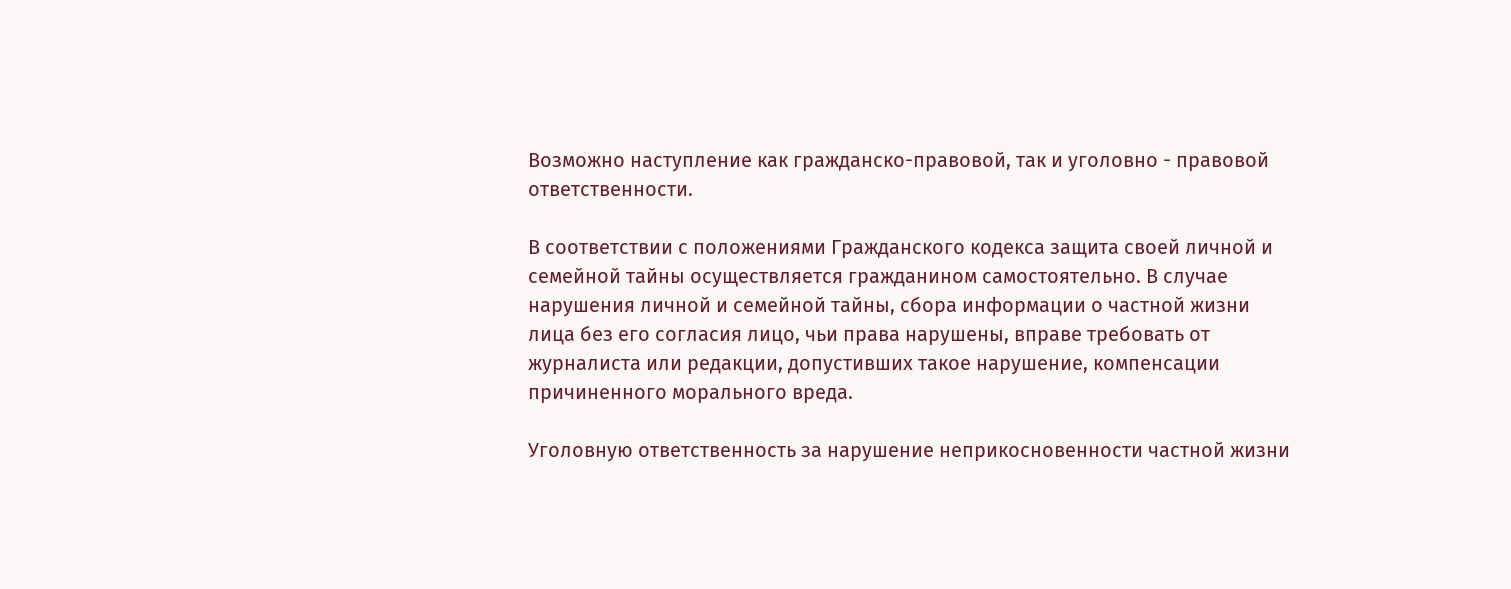Возможно наступление как гражданско-правовой, так и уголовно - правовой ответственности.

В соответствии с положениями Гражданского кодекса защита своей личной и семейной тайны осуществляется гражданином самостоятельно. В случае нарушения личной и семейной тайны, сбора информации о частной жизни лица без его согласия лицо, чьи права нарушены, вправе требовать от журналиста или редакции, допустивших такое нарушение, компенсации причиненного морального вреда.

Уголовную ответственность за нарушение неприкосновенности частной жизни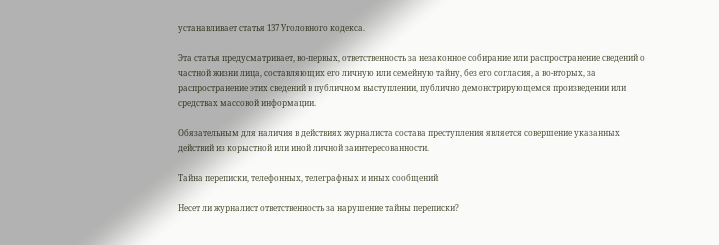устанавливает статья 137 Уголовного кодекса.

Эта статья предусматривает, во-первых, ответственность за незаконное собирание или распространение сведений о частной жизни лица, составляющих его личную или семейную тайну, без его согласия, а во-вторых, за распространение этих сведений в публичном выступлении, публично демонстрирующемся произведении или средствах массовой информации.

Обязательным для наличия в действиях журналиста состава преступления является совершение указанных действий из корыстной или иной личной заинтересованности.

Тайна переписки, телефонных, телеграфных и иных сообщений

Несет ли журналист ответственность за нарушение тайны переписки?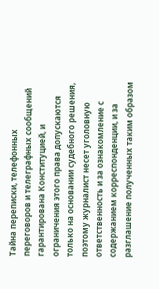Тайна переписки, телефонных переговоров и телеграфных сообщений гарантирована Конституцией, и ограничения этого права допускаются только на основании судебного решения, поэтому журналист несет уголовную ответственность и за ознакомление с содержанием корреспонденции, и за разглашение полученных таким образом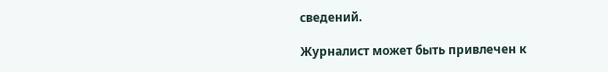сведений.

Журналист может быть привлечен к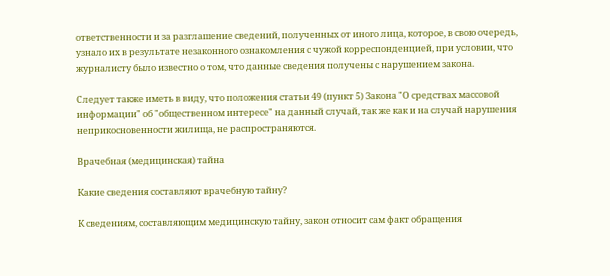ответственности и за разглашение сведений, полученных от иного лица, которое, в свою очередь, узнало их в результате незаконного ознакомления с чужой корреспонденцией, при условии, что журналисту было известно о том, что данные сведения получены с нарушением закона.

Следует также иметь в виду, что положения статьи 49 (пункт 5) Закона "О средствах массовой информации" об "общественном интересе" на данный случай, так же как и на случай нарушения неприкосновенности жилища, не распространяются.

Врачебная (медицинская) тайна

Какие сведения составляют врачебную тайну?

К сведениям, составляющим медицинскую тайну, закон относит сам факт обращения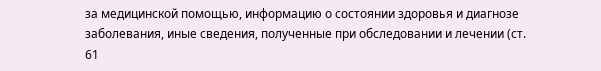за медицинской помощью, информацию о состоянии здоровья и диагнозе заболевания, иные сведения, полученные при обследовании и лечении (ст. 61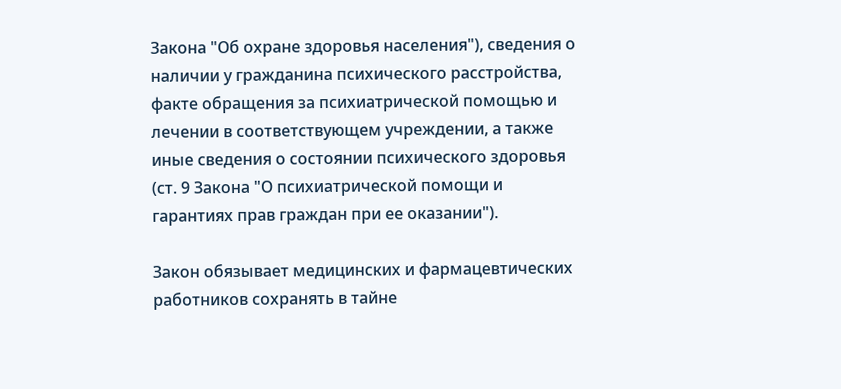Закона "Об охране здоровья населения"), сведения о наличии у гражданина психического расстройства, факте обращения за психиатрической помощью и лечении в соответствующем учреждении, а также иные сведения о состоянии психического здоровья (ст. 9 Закона "О психиатрической помощи и гарантиях прав граждан при ее оказании").

Закон обязывает медицинских и фармацевтических работников сохранять в тайне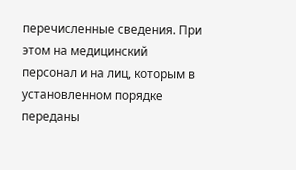перечисленные сведения. При этом на медицинский персонал и на лиц, которым в установленном порядке переданы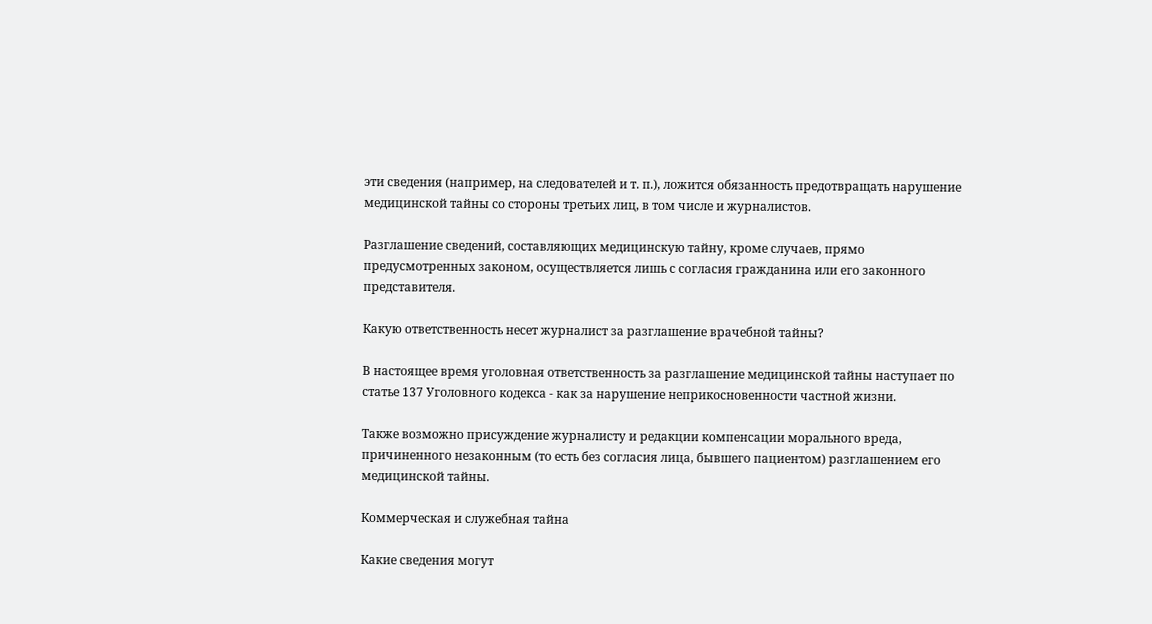эти сведения (например, на следователей и т. п.), ложится обязанность предотвращать нарушение медицинской тайны со стороны третьих лиц, в том числе и журналистов.

Разглашение сведений, составляющих медицинскую тайну, кроме случаев, прямо предусмотренных законом, осуществляется лишь с согласия гражданина или его законного представителя.

Какую ответственность несет журналист за разглашение врачебной тайны?

В настоящее время уголовная ответственность за разглашение медицинской тайны наступает по статье 137 Уголовного кодекса - как за нарушение неприкосновенности частной жизни.

Также возможно присуждение журналисту и редакции компенсации морального вреда, причиненного незаконным (то есть без согласия лица, бывшего пациентом) разглашением его медицинской тайны.

Коммерческая и служебная тайна

Какие сведения могут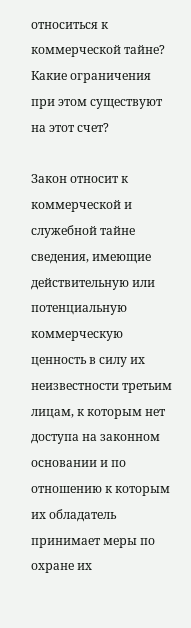относиться к коммерческой тайне? Какие ограничения при этом существуют на этот счет?

Закон относит к коммерческой и служебной тайне сведения, имеющие действительную или потенциальную коммерческую ценность в силу их неизвестности третьим лицам, к которым нет доступа на законном основании и по отношению к которым их обладатель принимает меры по охране их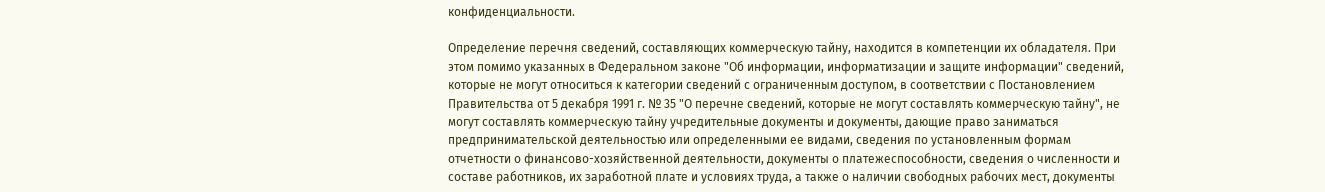конфиденциальности.

Определение перечня сведений, составляющих коммерческую тайну, находится в компетенции их обладателя. При этом помимо указанных в Федеральном законе "Об информации, информатизации и защите информации" сведений, которые не могут относиться к категории сведений с ограниченным доступом, в соответствии с Постановлением Правительства от 5 декабря 1991 г. № 35 "О перечне сведений, которые не могут составлять коммерческую тайну", не могут составлять коммерческую тайну учредительные документы и документы, дающие право заниматься предпринимательской деятельностью или определенными ее видами, сведения по установленным формам отчетности о финансово-хозяйственной деятельности, документы о платежеспособности, сведения о численности и составе работников, их заработной плате и условиях труда, а также о наличии свободных рабочих мест, документы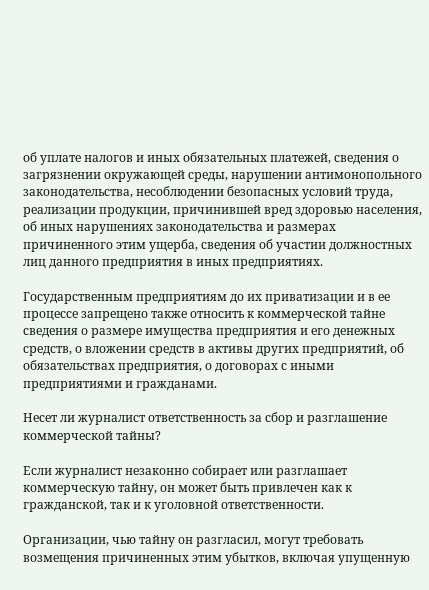об уплате налогов и иных обязательных платежей, сведения о загрязнении окружающей среды, нарушении антимонопольного законодательства, несоблюдении безопасных условий труда, реализации продукции, причинившей вред здоровью населения, об иных нарушениях законодательства и размерах причиненного этим ущерба, сведения об участии должностных лиц данного предприятия в иных предприятиях.

Государственным предприятиям до их приватизации и в ее процессе запрещено также относить к коммерческой тайне сведения о размере имущества предприятия и его денежных средств, о вложении средств в активы других предприятий, об обязательствах предприятия, о договорах с иными предприятиями и гражданами.

Несет ли журналист ответственность за сбор и разглашение коммерческой тайны?

Если журналист незаконно собирает или разглашает коммерческую тайну, он может быть привлечен как к гражданской, так и к уголовной ответственности.

Организации, чью тайну он разгласил, могут требовать возмещения причиненных этим убытков, включая упущенную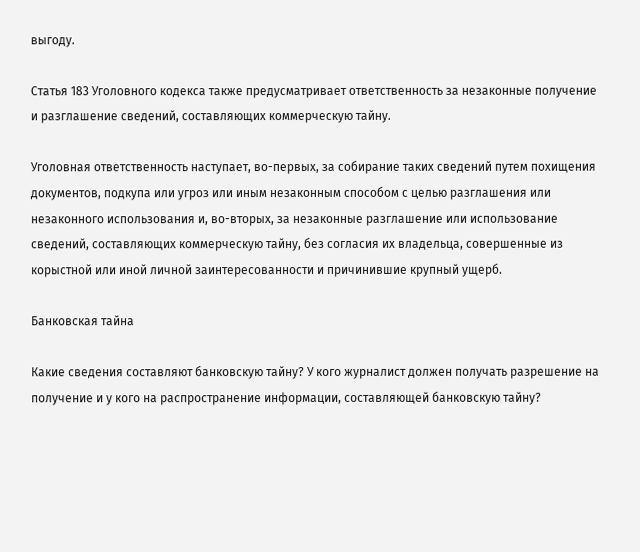выгоду.

Статья 183 Уголовного кодекса также предусматривает ответственность за незаконные получение и разглашение сведений, составляющих коммерческую тайну.

Уголовная ответственность наступает, во-первых, за собирание таких сведений путем похищения документов, подкупа или угроз или иным незаконным способом с целью разглашения или незаконного использования и, во-вторых, за незаконные разглашение или использование сведений, составляющих коммерческую тайну, без согласия их владельца, совершенные из корыстной или иной личной заинтересованности и причинившие крупный ущерб.

Банковская тайна

Какие сведения составляют банковскую тайну? У кого журналист должен получать разрешение на получение и у кого на распространение информации, составляющей банковскую тайну?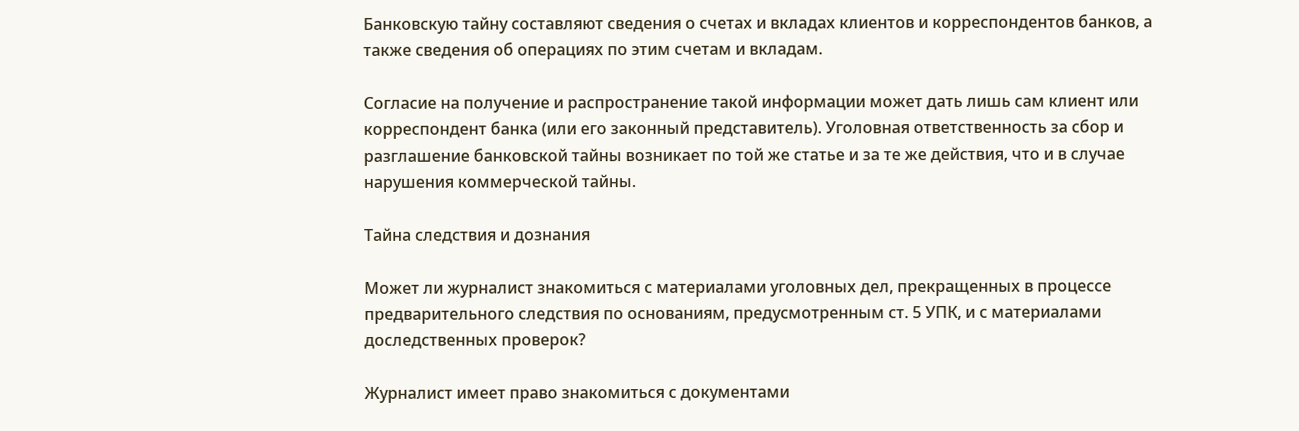Банковскую тайну составляют сведения о счетах и вкладах клиентов и корреспондентов банков, а также сведения об операциях по этим счетам и вкладам.

Согласие на получение и распространение такой информации может дать лишь сам клиент или корреспондент банка (или его законный представитель). Уголовная ответственность за сбор и разглашение банковской тайны возникает по той же статье и за те же действия, что и в случае нарушения коммерческой тайны.

Тайна следствия и дознания

Может ли журналист знакомиться с материалами уголовных дел, прекращенных в процессе предварительного следствия по основаниям, предусмотренным ст. 5 УПК, и с материалами доследственных проверок?

Журналист имеет право знакомиться с документами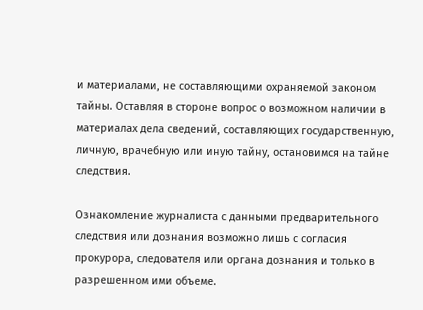и материалами, не составляющими охраняемой законом тайны. Оставляя в стороне вопрос о возможном наличии в материалах дела сведений, составляющих государственную, личную, врачебную или иную тайну, остановимся на тайне следствия.

Ознакомление журналиста с данными предварительного следствия или дознания возможно лишь с согласия прокурора, следователя или органа дознания и только в разрешенном ими объеме.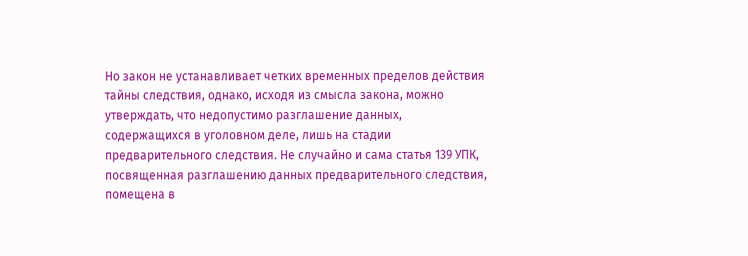Но закон не устанавливает четких временных пределов действия тайны следствия, однако, исходя из смысла закона, можно утверждать, что недопустимо разглашение данных, содержащихся в уголовном деле, лишь на стадии предварительного следствия. Не случайно и сама статья 139 УПК, посвященная разглашению данных предварительного следствия, помещена в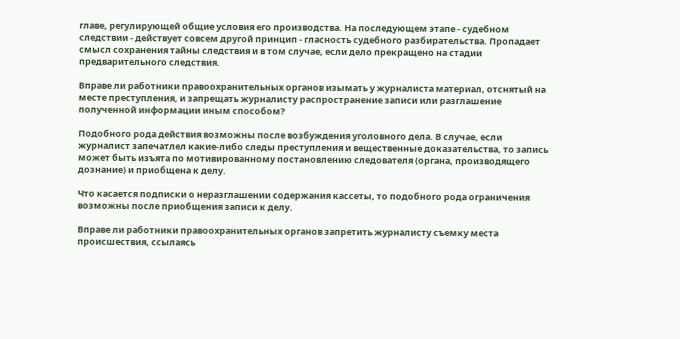главе, регулирующей общие условия его производства. На последующем этапе - судебном следствии - действует совсем другой принцип - гласность судебного разбирательства. Пропадает смысл сохранения тайны следствия и в том случае, если дело прекращено на стадии предварительного следствия.

Вправе ли работники правоохранительных органов изымать у журналиста материал, отснятый на месте преступления, и запрещать журналисту распространение записи или разглашение полученной информации иным способом?

Подобного рода действия возможны после возбуждения уголовного дела. В случае, если журналист запечатлел какие-либо следы преступления и вещественные доказательства, то запись может быть изъята по мотивированному постановлению следователя (органа, производящего дознание) и приобщена к делу.

Что касается подписки о неразглашении содержания кассеты, то подобного рода ограничения возможны после приобщения записи к делу.

Вправе ли работники правоохранительных органов запретить журналисту съемку места происшествия, ссылаясь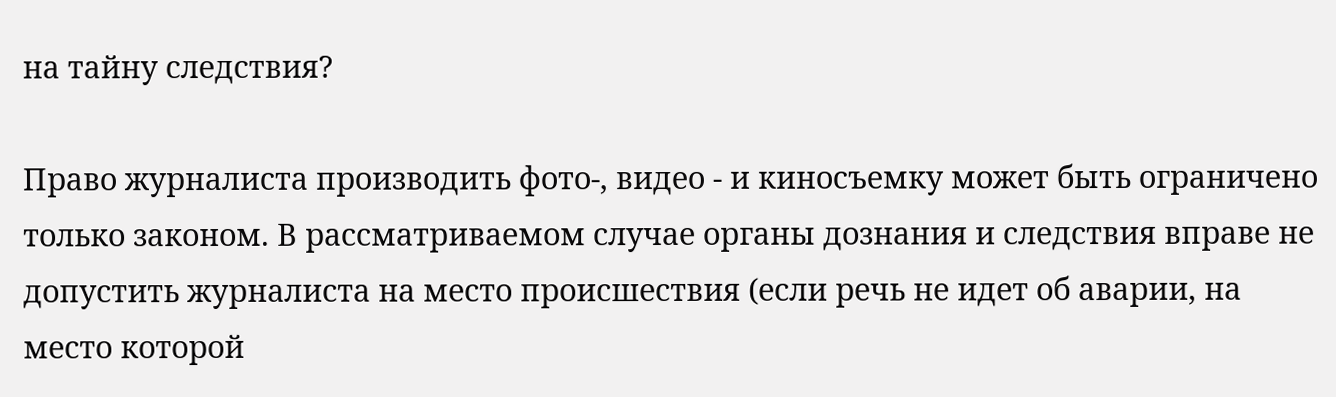на тайну следствия?

Право журналиста производить фото-, видео - и киносъемку может быть ограничено только законом. В рассматриваемом случае органы дознания и следствия вправе не допустить журналиста на место происшествия (если речь не идет об аварии, на место которой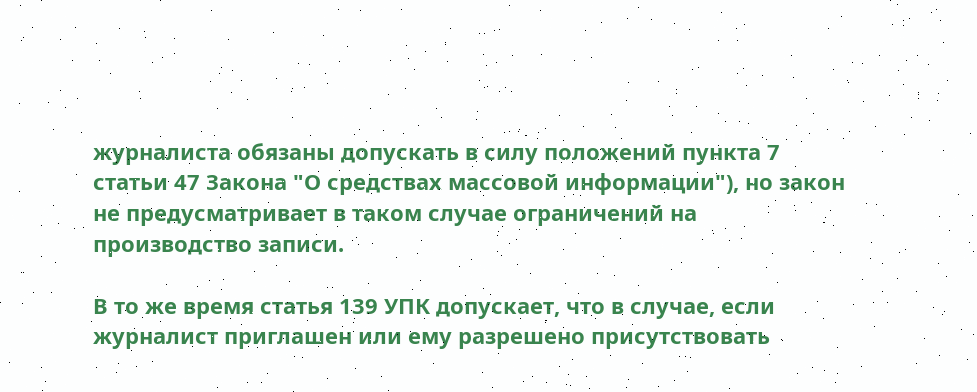журналиста обязаны допускать в силу положений пункта 7 статьи 47 Закона "О средствах массовой информации"), но закон не предусматривает в таком случае ограничений на производство записи.

В то же время статья 139 УПК допускает, что в случае, если журналист приглашен или ему разрешено присутствовать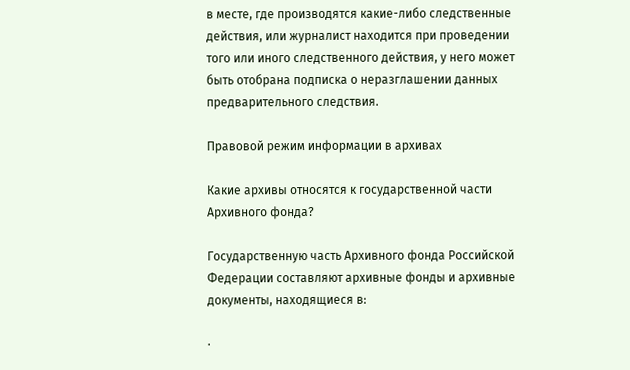в месте, где производятся какие-либо следственные действия, или журналист находится при проведении того или иного следственного действия, у него может быть отобрана подписка о неразглашении данных предварительного следствия.

Правовой режим информации в архивах

Какие архивы относятся к государственной части Архивного фонда?

Государственную часть Архивного фонда Российской Федерации составляют архивные фонды и архивные документы, находящиеся в:

·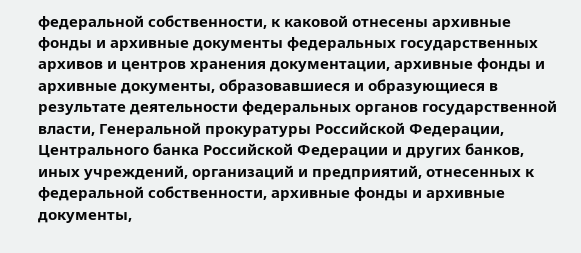федеральной собственности, к каковой отнесены архивные фонды и архивные документы федеральных государственных архивов и центров хранения документации, архивные фонды и архивные документы, образовавшиеся и образующиеся в результате деятельности федеральных органов государственной власти, Генеральной прокуратуры Российской Федерации, Центрального банка Российской Федерации и других банков, иных учреждений, организаций и предприятий, отнесенных к федеральной собственности, архивные фонды и архивные документы,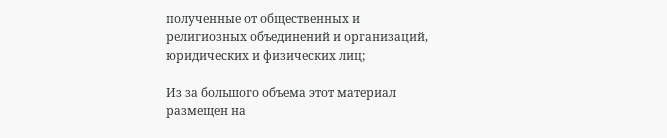полученные от общественных и религиозных объединений и организаций, юридических и физических лиц;

Из за большого объема этот материал размещен на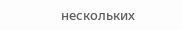нескольких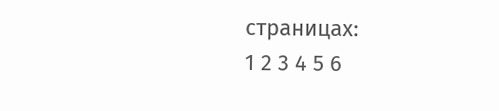страницах:
1 2 3 4 5 6